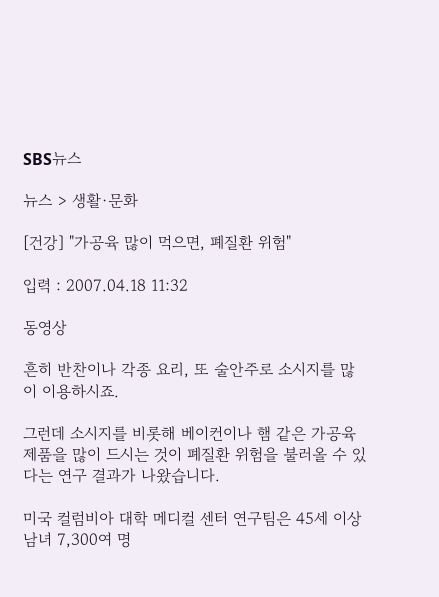SBS뉴스

뉴스 > 생활·문화

[건강] "가공육 많이 먹으면, 폐질환 위험"

입력 : 2007.04.18 11:32

동영상

흔히 반찬이나 각종 요리, 또 술안주로 소시지를 많이 이용하시죠.

그런데 소시지를 비롯해 베이컨이나 햄 같은 가공육 제품을 많이 드시는 것이 폐질환 위험을 불러올 수 있다는 연구 결과가 나왔습니다.

미국 컬럼비아 대학 메디컬 센터 연구팀은 45세 이상 남녀 7,300여 명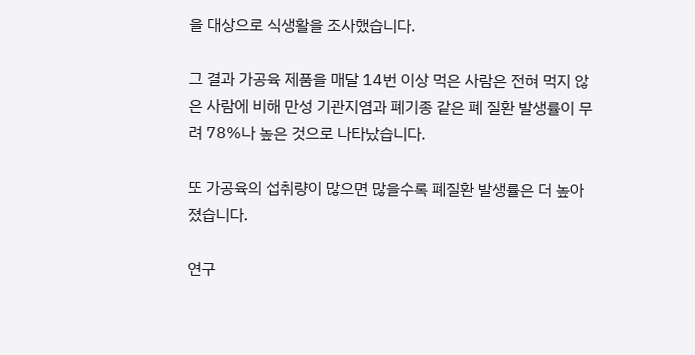을 대상으로 식생활을 조사했습니다.

그 결과 가공육 제품을 매달 14번 이상 먹은 사람은 전혀 먹지 않은 사람에 비해 만성 기관지염과 폐기종 같은 폐 질환 발생률이 무려 78%나 높은 것으로 나타났습니다.

또 가공육의 섭취량이 많으면 많을수록 폐질환 발생률은 더 높아졌습니다.

연구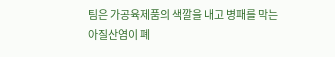팀은 가공육제품의 색깔을 내고 병패를 막는 아질산염이 폐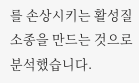를 손상시키는 활성질소종을 만드는 것으로 분석했습니다.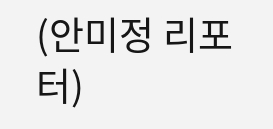(안미정 리포터)